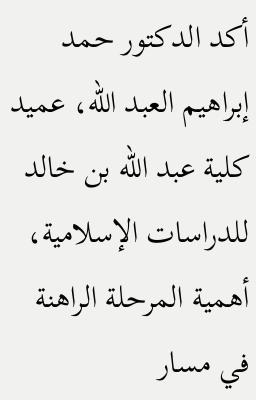أكد الدكتور حمد إبراهيم العبد الله، عميد كلية عبد الله بن خالد للدراسات الإسلامية، أهمية المرحلة الراهنة في مسار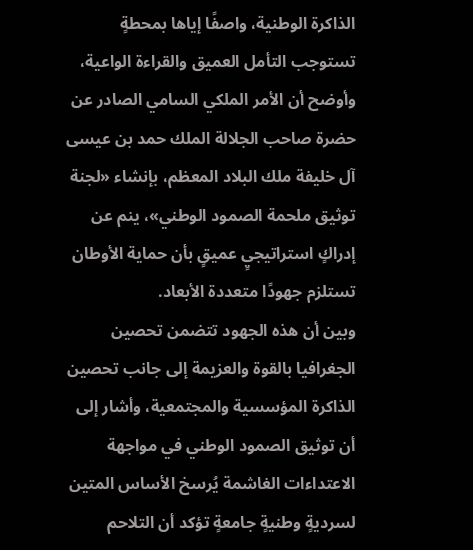الذاكرة الوطنية، واصفًا إياها بمحطةٍ تستوجب التأمل العميق والقراءة الواعية، وأوضح أن الأمر الملكي السامي الصادر عن حضرة صاحب الجلالة الملك حمد بن عيسى آل خليفة ملك البلاد المعظم، بإنشاء «لجنة توثيق ملحمة الصمود الوطني»، ينم عن إدراكٍ استراتيجيٍ عميقٍ بأن حماية الأوطان تستلزم جهودًا متعددة الأبعاد.
وبين أن هذه الجهود تتضمن تحصين الجغرافيا بالقوة والعزيمة إلى جانب تحصين الذاكرة المؤسسية والمجتمعية، وأشار إلى أن توثيق الصمود الوطني في مواجهة الاعتداءات الغاشمة يُرسخ الأساس المتين لسرديةٍ وطنيةٍ جامعةٍ تؤكد أن التلاحم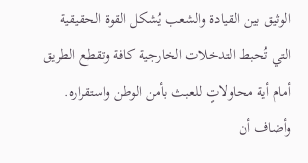الوثيق بين القيادة والشعب يُشكل القوة الحقيقية التي تُحبط التدخلات الخارجية كافة وتقطع الطريق أمام أية محاولاتٍ للعبث بأمن الوطن واستقراره.
وأضاف أن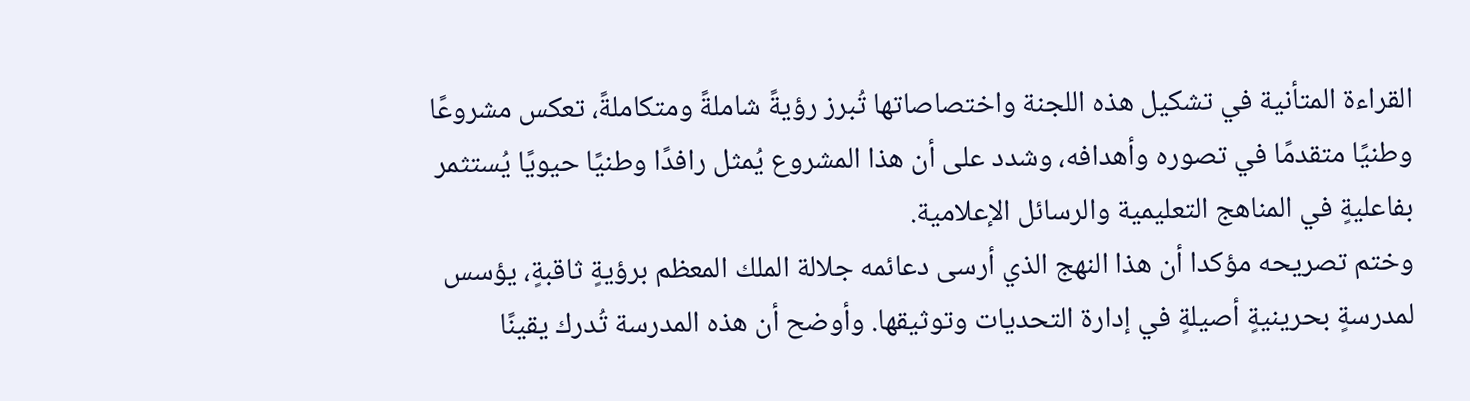القراءة المتأنية في تشكيل هذه اللجنة واختصاصاتها تُبرز رؤيةً شاملةً ومتكاملةً، تعكس مشروعًا وطنيًا متقدمًا في تصوره وأهدافه، وشدد على أن هذا المشروع يُمثل رافدًا وطنيًا حيويًا يُستثمر بفاعليةٍ في المناهج التعليمية والرسائل الإعلامية.
وختم تصريحه مؤكدا أن هذا النهج الذي أرسى دعائمه جلالة الملك المعظم برؤيةٍ ثاقبةٍ، يؤسس لمدرسةٍ بحرينيةٍ أصيلةٍ في إدارة التحديات وتوثيقها. وأوضح أن هذه المدرسة تُدرك يقينًا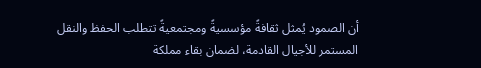أن الصمود يُمثل ثقافةً مؤسسيةً ومجتمعيةً تتطلب الحفظ والنقل المستمر للأجيال القادمة، لضمان بقاء مملكة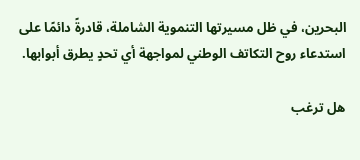البحرين، في ظل مسيرتها التنموية الشاملة، قادرةً دائمًا على استدعاء روح التكاتف الوطني لمواجهة أي تحدٍ يطرق أبوابها.

هل ترغب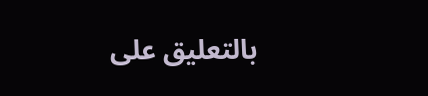بالتعليق على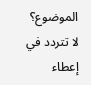الموضوع؟
لا تتردد في إعطاء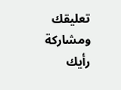تعليقك ومشاركة رأيك